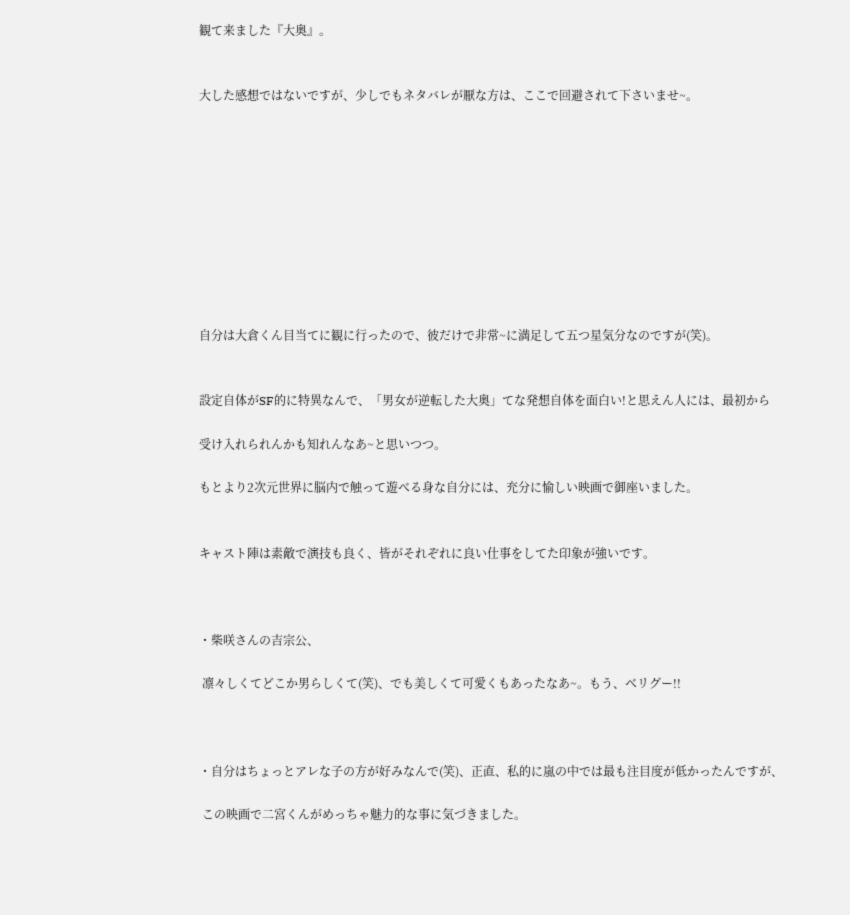観て来ました『大奥』。


大した感想ではないですが、少しでもネタバレが厭な方は、ここで回避されて下さいませ~。










自分は大倉くん目当てに観に行ったので、彼だけで非常~に満足して五つ星気分なのですが(笑)。


設定自体がSF的に特異なんで、「男女が逆転した大奥」てな発想自体を面白い!と思えん人には、最初から

受け入れられんかも知れんなあ~と思いつつ。

もとより2次元世界に脳内で触って遊べる身な自分には、充分に愉しい映画で御座いました。


キャスト陣は素敵で演技も良く、皆がそれぞれに良い仕事をしてた印象が強いです。



・柴咲さんの吉宗公、

 凛々しくてどこか男らしくて(笑)、でも美しくて可愛くもあったなあ~。もう、ベリグー!!



・自分はちょっとアレな子の方が好みなんで(笑)、正直、私的に嵐の中では最も注目度が低かったんですが、

 この映画で二宮くんがめっちゃ魅力的な事に気づきました。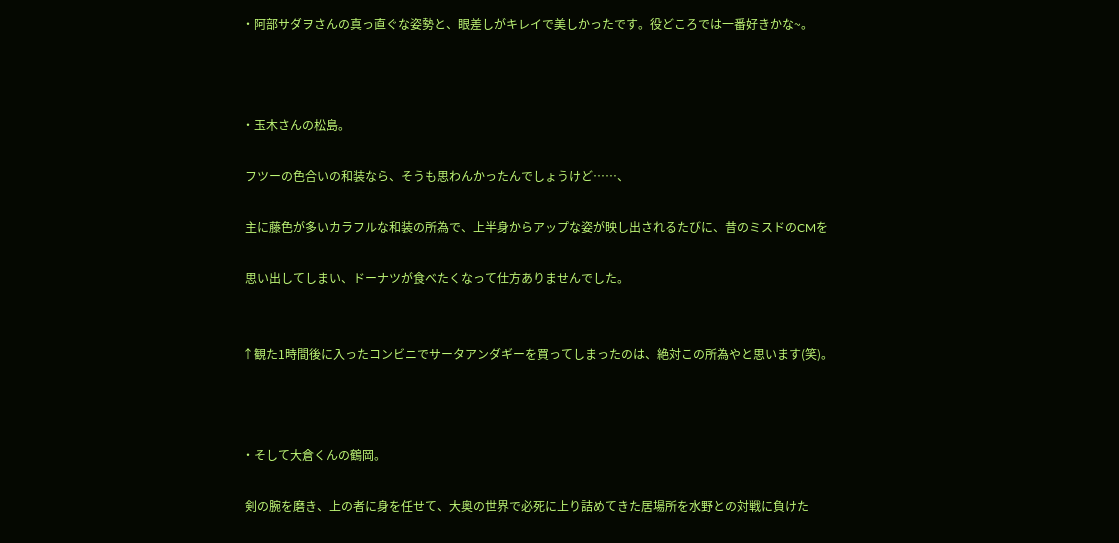・阿部サダヲさんの真っ直ぐな姿勢と、眼差しがキレイで美しかったです。役どころでは一番好きかな~。



・玉木さんの松島。

 フツーの色合いの和装なら、そうも思わんかったんでしょうけど……、

 主に藤色が多いカラフルな和装の所為で、上半身からアップな姿が映し出されるたびに、昔のミスドのCMを

 思い出してしまい、ドーナツが食べたくなって仕方ありませんでした。


↑観た1時間後に入ったコンビニでサータアンダギーを買ってしまったのは、絶対この所為やと思います(笑)。



・そして大倉くんの鶴岡。

 剣の腕を磨き、上の者に身を任せて、大奥の世界で必死に上り詰めてきた居場所を水野との対戦に負けた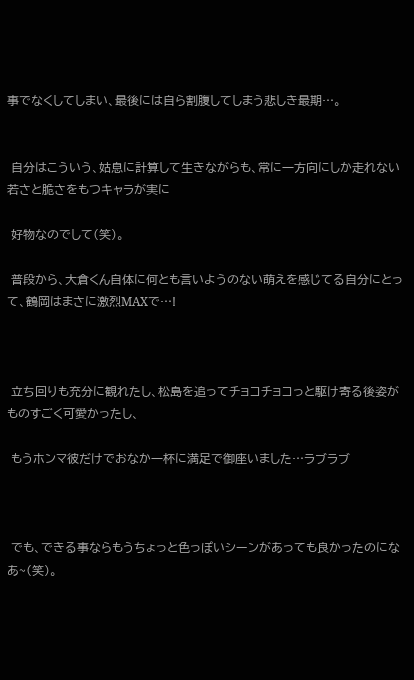事でなくしてしまい、最後には自ら割腹してしまう悲しき最期…。


 自分はこういう、姑息に計算して生きながらも、常に一方向にしか走れない若さと脆さをもつキャラが実に

 好物なのでして(笑)。

 普段から、大倉くん自体に何とも言いようのない萌えを感じてる自分にとって、鶴岡はまさに激烈MAXで…!



 立ち回りも充分に観れたし、松島を追ってチョコチョコっと駆け寄る後姿がものすごく可愛かったし、

 もうホンマ彼だけでおなか一杯に満足で御座いました…ラブラブ



 でも、できる事ならもうちょっと色っぽいシーンがあっても良かったのになあ~(笑)。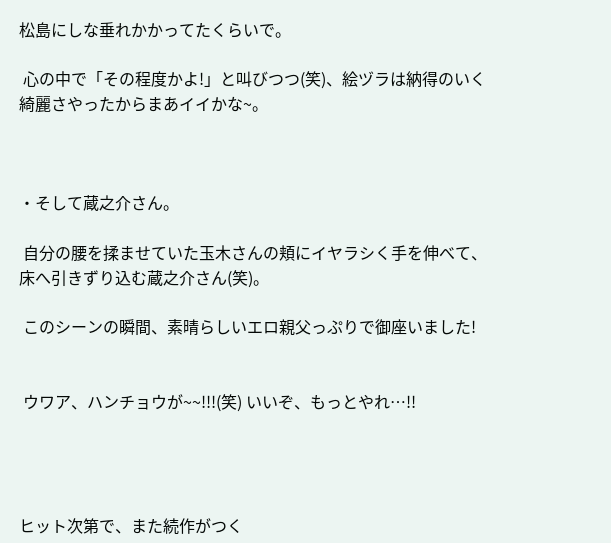松島にしな垂れかかってたくらいで。

 心の中で「その程度かよ!」と叫びつつ(笑)、絵ヅラは納得のいく綺麗さやったからまあイイかな~。



・そして蔵之介さん。

 自分の腰を揉ませていた玉木さんの頬にイヤラシく手を伸べて、床へ引きずり込む蔵之介さん(笑)。

 このシーンの瞬間、素晴らしいエロ親父っぷりで御座いました!


 ウワア、ハンチョウが~~!!!(笑) いいぞ、もっとやれ…!!




ヒット次第で、また続作がつく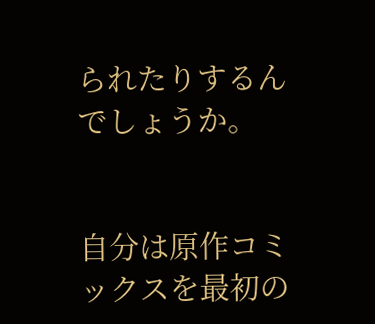られたりするんでしょうか。


自分は原作コミックスを最初の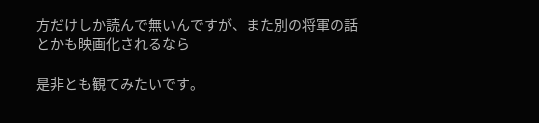方だけしか読んで無いんですが、また別の将軍の話とかも映画化されるなら

是非とも観てみたいです。